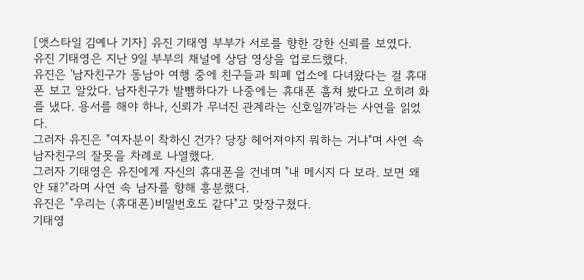[앳스타일 김예나 기자] 유진 기태영 부부가 서로를 향한 강한 신뢰를 보였다.
유진 기태영은 지난 9일 부부의 채널에 상담 영상을 업로드했다.
유진은 '남자친구가 동남아 여행 중에 친구들과 퇴폐 업소에 다녀왔다는 걸 휴대폰 보고 알았다. 남자친구가 발뺌하다가 나중에는 휴대폰 훔쳐 봤다고 오히려 화를 냈다. 용서를 해야 하나, 신뢰가 무너진 관계라는 신호일까'라는 사연을 읽었다.
그러자 유진은 "여자분이 착하신 건가? 당장 헤어져야지 뭐하는 거냐"며 사연 속 남자친구의 잘못을 차례로 나열했다.
그러자 기태영은 유진에게 자신의 휴대폰을 건네며 "내 메시지 다 보라. 보면 왜 안 돼?"라며 사연 속 남자를 향해 흥분했다.
유진은 "우리는 (휴대폰)비밀번호도 같다"고 맞장구쳤다.
기태영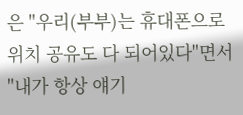은 "우리(부부)는 휴대폰으로 위치 공유도 다 되어있다"면서 "내가 항상 얘기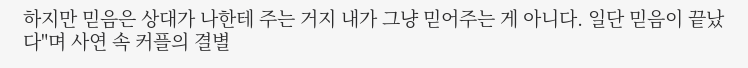하지만 믿음은 상대가 나한테 주는 거지 내가 그냥 믿어주는 게 아니다. 일단 믿음이 끝났다"며 사연 속 커플의 결별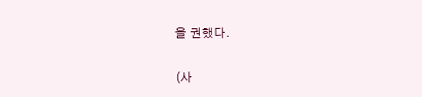을 권했다.

(사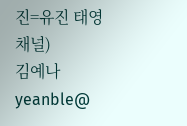진=유진 태영 채널)
김예나 yeanble@